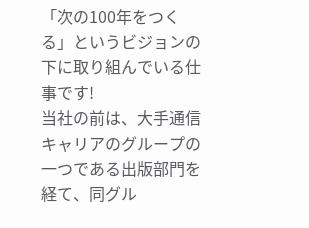「次の100年をつくる」というビジョンの下に取り組んでいる仕事です!
当社の前は、大手通信キャリアのグループの一つである出版部門を経て、同グル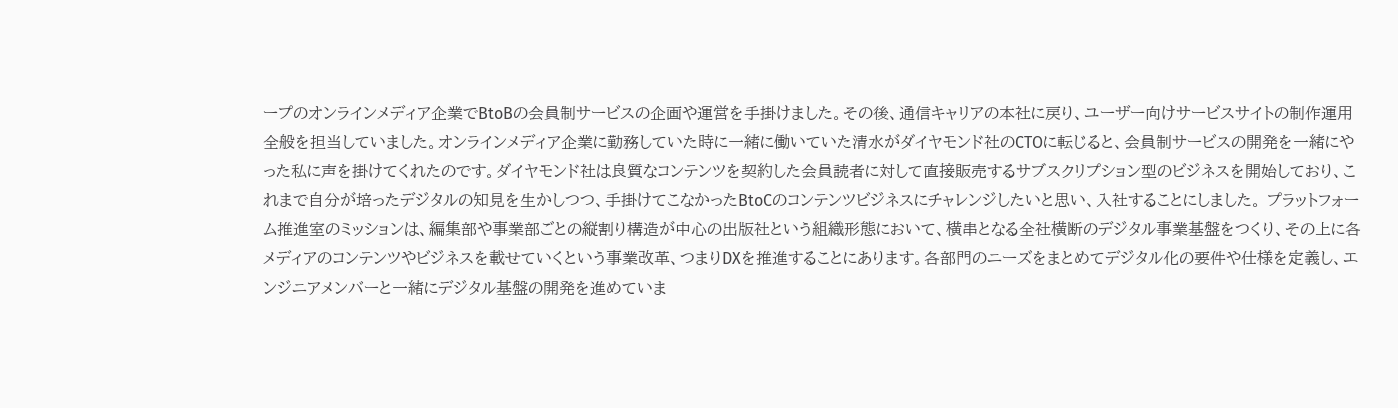ープのオンラインメディア企業でBtoBの会員制サービスの企画や運営を手掛けました。その後、通信キャリアの本社に戻り、ユーザー向けサービスサイトの制作運用全般を担当していました。オンラインメディア企業に勤務していた時に一緒に働いていた清水がダイヤモンド社のCTOに転じると、会員制サービスの開発を一緒にやった私に声を掛けてくれたのです。ダイヤモンド社は良質なコンテンツを契約した会員読者に対して直接販売するサブスクリプション型のビジネスを開始しており、これまで自分が培ったデジタルの知見を生かしつつ、手掛けてこなかったBtoCのコンテンツビジネスにチャレンジしたいと思い、入社することにしました。 プラットフォーム推進室のミッションは、編集部や事業部ごとの縦割り構造が中心の出版社という組織形態において、横串となる全社横断のデジタル事業基盤をつくり、その上に各メディアのコンテンツやビジネスを載せていくという事業改革、つまりDXを推進することにあります。各部門のニーズをまとめてデジタル化の要件や仕様を定義し、エンジニアメンバーと一緒にデジタル基盤の開発を進めていま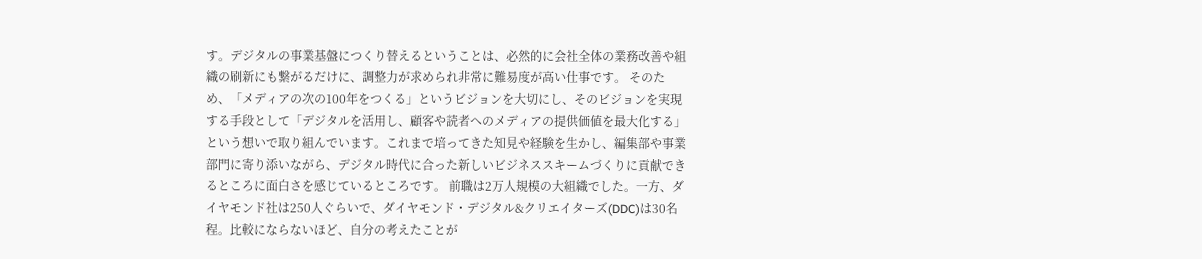す。デジタルの事業基盤につくり替えるということは、必然的に会社全体の業務改善や組織の刷新にも繋がるだけに、調整力が求められ非常に難易度が高い仕事です。 そのため、「メディアの次の100年をつくる」というビジョンを大切にし、そのビジョンを実現する手段として「デジタルを活用し、顧客や読者へのメディアの提供価値を最大化する」という想いで取り組んでいます。これまで培ってきた知見や経験を生かし、編集部や事業部門に寄り添いながら、デジタル時代に合った新しいビジネススキームづくりに貢献できるところに面白さを感じているところです。 前職は2万人規模の大組織でした。一方、ダイヤモンド社は250人ぐらいで、ダイヤモンド・デジタル&クリエイターズ(DDC)は30名程。比較にならないほど、自分の考えたことが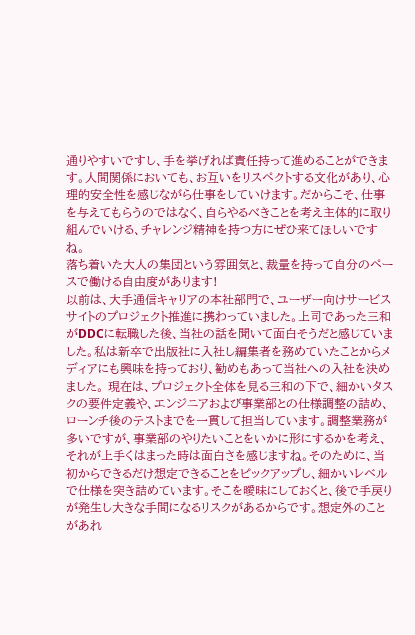通りやすいですし、手を挙げれば責任持って進めることができます。人間関係においても、お互いをリスペクトする文化があり、心理的安全性を感じながら仕事をしていけます。だからこそ、仕事を与えてもらうのではなく、自らやるべきことを考え主体的に取り組んでいける、チャレンジ精神を持つ方にぜひ来てほしいですね。
落ち着いた大人の集団という雰囲気と、裁量を持って自分のペースで働ける自由度があります!
以前は、大手通信キャリアの本社部門で、ユーザー向けサービスサイトのプロジェクト推進に携わっていました。上司であった三和がDDCに転職した後、当社の話を聞いて面白そうだと感じていました。私は新卒で出版社に入社し編集者を務めていたことからメディアにも興味を持っており、勧めもあって当社への入社を決めました。 現在は、プロジェクト全体を見る三和の下で、細かいタスクの要件定義や、エンジニアおよび事業部との仕様調整の詰め、ローンチ後のテストまでを一貫して担当しています。調整業務が多いですが、事業部のやりたいことをいかに形にするかを考え、それが上手くはまった時は面白さを感じますね。そのために、当初からできるだけ想定できることをピックアップし、細かいレベルで仕様を突き詰めています。そこを曖昧にしておくと、後で手戻りが発生し大きな手間になるリスクがあるからです。想定外のことがあれ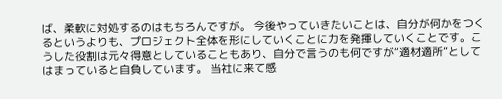ば、柔軟に対処するのはもちろんですが。 今後やっていきたいことは、自分が何かをつくるというよりも、プロジェクト全体を形にしていくことに力を発揮していくことです。こうした役割は元々得意としていることもあり、自分で言うのも何ですが“適材適所”としてはまっていると自負しています。 当社に来て感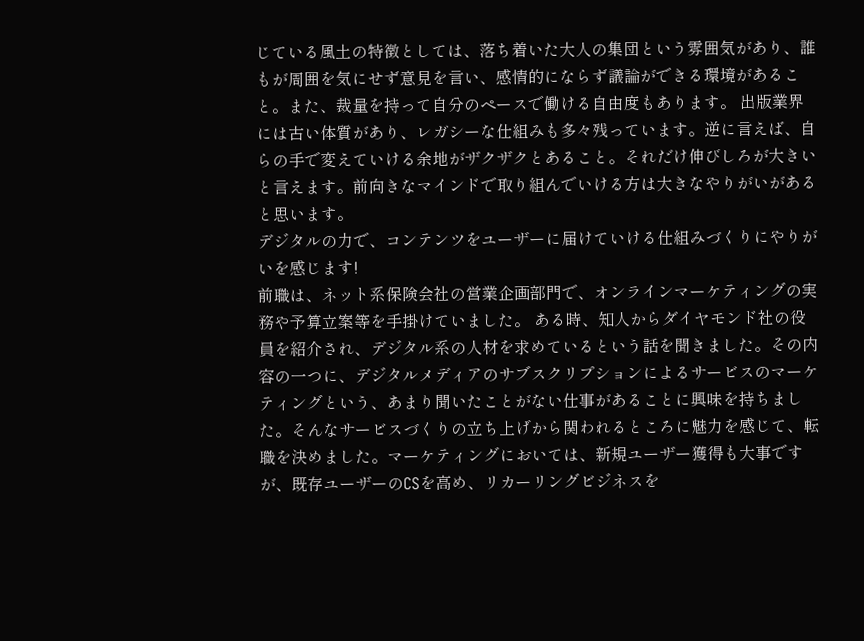じている風土の特徴としては、落ち着いた大人の集団という雰囲気があり、誰もが周囲を気にせず意見を言い、感情的にならず議論ができる環境があること。また、裁量を持って自分のペースで働ける自由度もあります。 出版業界には古い体質があり、レガシーな仕組みも多々残っています。逆に言えば、自らの手で変えていける余地がザクザクとあること。それだけ伸びしろが大きいと言えます。前向きなマインドで取り組んでいける方は大きなやりがいがあると思います。
デジタルの力で、コンテンツをユーザーに届けていける仕組みづくりにやりがいを感じます!
前職は、ネット系保険会社の営業企画部門で、オンラインマーケティングの実務や予算立案等を手掛けていました。 ある時、知人からダイヤモンド社の役員を紹介され、デジタル系の人材を求めているという話を聞きました。その内容の一つに、デジタルメディアのサブスクリプションによるサービスのマーケティングという、あまり聞いたことがない仕事があることに興味を持ちました。そんなサービスづくりの立ち上げから関われるところに魅力を感じて、転職を決めました。マーケティングにおいては、新規ユーザー獲得も大事ですが、既存ユーザーのCSを高め、リカーリングビジネスを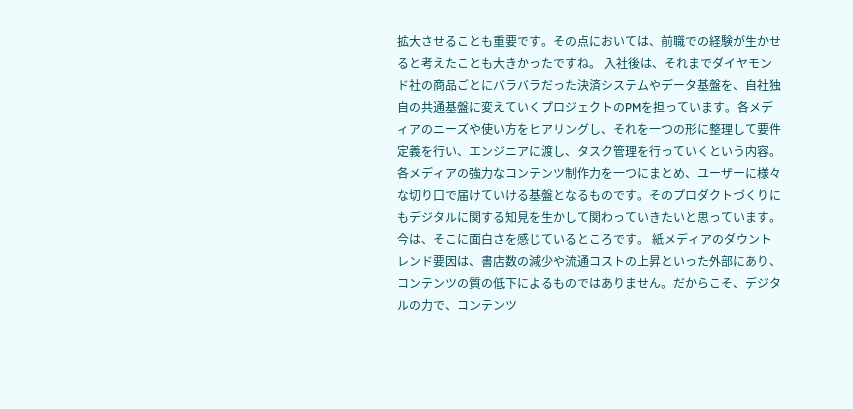拡大させることも重要です。その点においては、前職での経験が生かせると考えたことも大きかったですね。 入社後は、それまでダイヤモンド社の商品ごとにバラバラだった決済システムやデータ基盤を、自社独自の共通基盤に変えていくプロジェクトのPMを担っています。各メディアのニーズや使い方をヒアリングし、それを一つの形に整理して要件定義を行い、エンジニアに渡し、タスク管理を行っていくという内容。各メディアの強力なコンテンツ制作力を一つにまとめ、ユーザーに様々な切り口で届けていける基盤となるものです。そのプロダクトづくりにもデジタルに関する知見を生かして関わっていきたいと思っています。今は、そこに面白さを感じているところです。 紙メディアのダウントレンド要因は、書店数の減少や流通コストの上昇といった外部にあり、コンテンツの質の低下によるものではありません。だからこそ、デジタルの力で、コンテンツ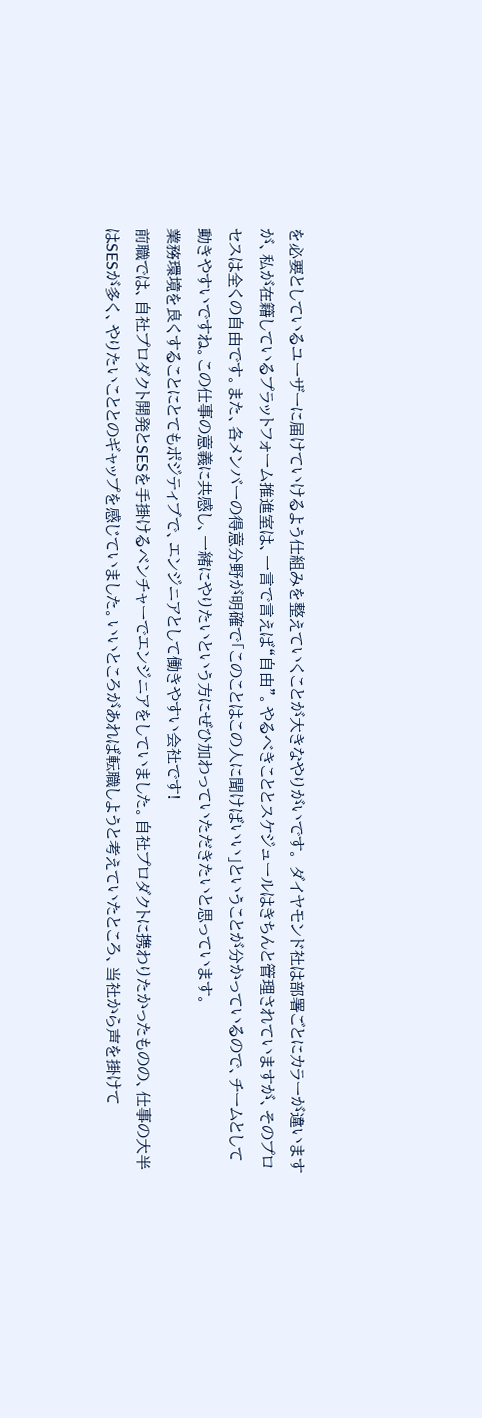を必要としているユーザーに届けていけるよう仕組みを整えていくことが大きなやりがいです。 ダイヤモンド社は部署ごとにカラーが違いますが、私が在籍しているプラットフォーム推進室は、一言で言えば“自由”。やるべきこととスケジュールはきちんと管理されていますが、そのプロセスは全くの自由です。また、各メンバーの得意分野が明確で「このことはこの人に聞けばいい」ということが分かっているので、チームとして動きやすいですね。この仕事の意義に共感し、一緒にやりたいという方にぜひ加わっていただきたいと思っています。
業務環境を良くすることにとてもポジティブで、エンジニアとして働きやすい会社です!
前職では、自社プロダクト開発とSESを手掛けるベンチャーでエンジニアをしていました。自社プロダクトに携わりたかったものの、仕事の大半はSESが多く、やりたいこととのギャップを感じていました。いいところがあれば転職しようと考えていたところ、当社から声を掛けて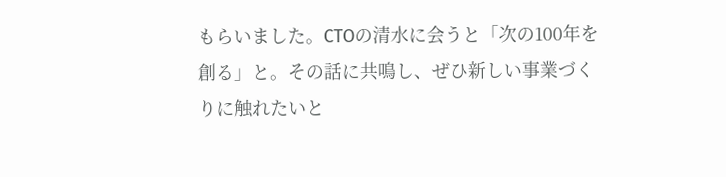もらいました。CTOの清水に会うと「次の100年を創る」と。その話に共鳴し、ぜひ新しい事業づくりに触れたいと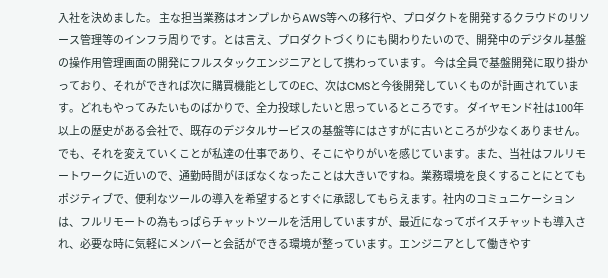入社を決めました。 主な担当業務はオンプレからAWS等への移行や、プロダクトを開発するクラウドのリソース管理等のインフラ周りです。とは言え、プロダクトづくりにも関わりたいので、開発中のデジタル基盤の操作用管理画面の開発にフルスタックエンジニアとして携わっています。 今は全員で基盤開発に取り掛かっており、それができれば次に購買機能としてのEC、次はCMSと今後開発していくものが計画されています。どれもやってみたいものばかりで、全力投球したいと思っているところです。 ダイヤモンド社は100年以上の歴史がある会社で、既存のデジタルサービスの基盤等にはさすがに古いところが少なくありません。でも、それを変えていくことが私達の仕事であり、そこにやりがいを感じています。また、当社はフルリモートワークに近いので、通勤時間がほぼなくなったことは大きいですね。業務環境を良くすることにとてもポジティブで、便利なツールの導入を希望するとすぐに承認してもらえます。社内のコミュニケーションは、フルリモートの為もっぱらチャットツールを活用していますが、最近になってボイスチャットも導入され、必要な時に気軽にメンバーと会話ができる環境が整っています。エンジニアとして働きやす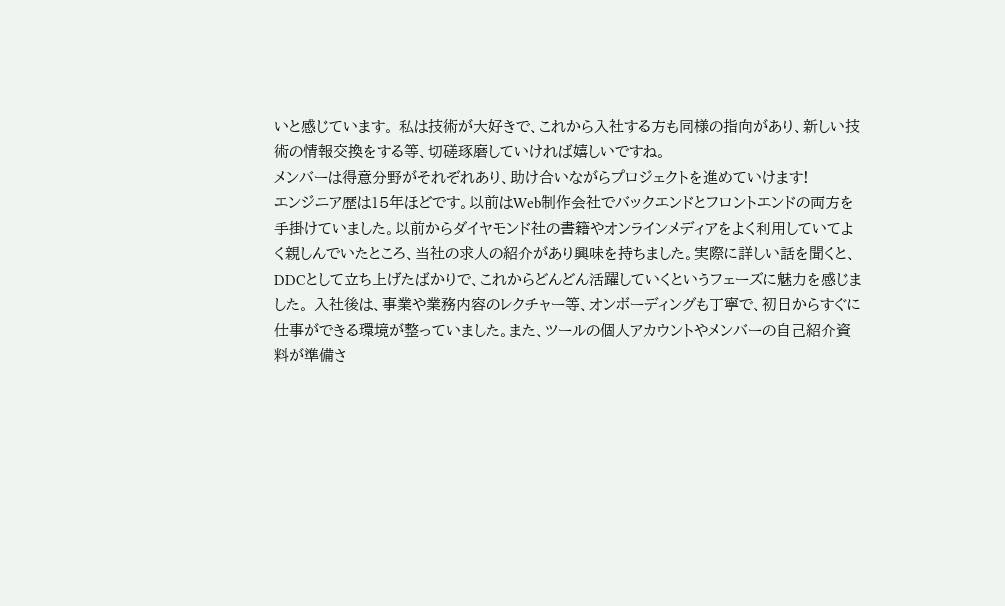いと感じています。 私は技術が大好きで、これから入社する方も同様の指向があり、新しい技術の情報交換をする等、切磋琢磨していければ嬉しいですね。
メンバーは得意分野がそれぞれあり、助け合いながらプロジェクトを進めていけます!
エンジニア歴は15年ほどです。以前はWeb制作会社でバックエンドとフロントエンドの両方を手掛けていました。以前からダイヤモンド社の書籍やオンラインメディアをよく利用していてよく親しんでいたところ、当社の求人の紹介があり興味を持ちました。実際に詳しい話を聞くと、DDCとして立ち上げたばかりで、これからどんどん活躍していくというフェーズに魅力を感じました。 入社後は、事業や業務内容のレクチャー等、オンボーディングも丁寧で、初日からすぐに仕事ができる環境が整っていました。また、ツールの個人アカウントやメンバーの自己紹介資料が準備さ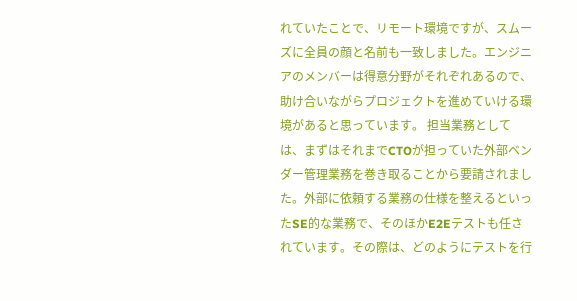れていたことで、リモート環境ですが、スムーズに全員の顔と名前も一致しました。エンジニアのメンバーは得意分野がそれぞれあるので、助け合いながらプロジェクトを進めていける環境があると思っています。 担当業務としては、まずはそれまでCTOが担っていた外部ベンダー管理業務を巻き取ることから要請されました。外部に依頼する業務の仕様を整えるといったSE的な業務で、そのほかE2Eテストも任されています。その際は、どのようにテストを行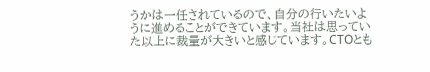うかは一任されているので、自分の行いたいように進めることができています。当社は思っていた以上に裁量が大きいと感じています。CTOとも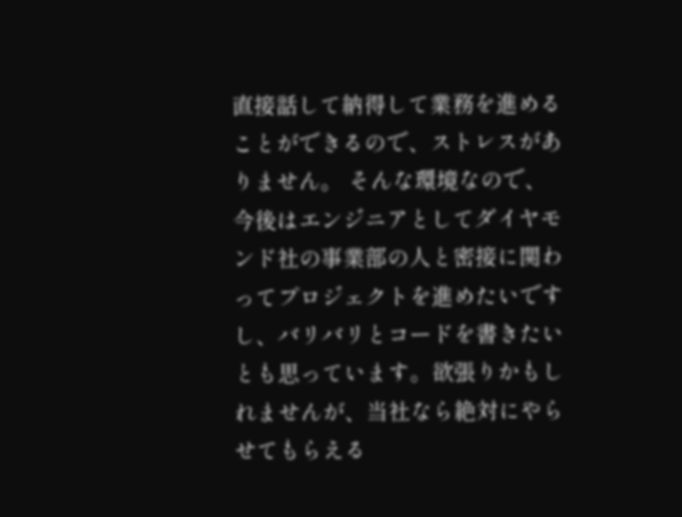直接話して納得して業務を進めることができるので、ストレスがありません。 そんな環境なので、今後はエンジニアとしてダイヤモンド社の事業部の人と密接に関わってプロジェクトを進めたいですし、バリバリとコードを書きたいとも思っています。欲張りかもしれませんが、当社なら絶対にやらせてもらえる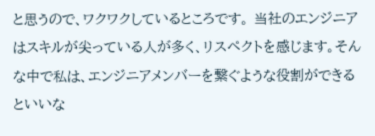と思うので、ワクワクしているところです。 当社のエンジニアはスキルが尖っている人が多く、リスペクトを感じます。そんな中で私は、エンジニアメンバーを繋ぐような役割ができるといいな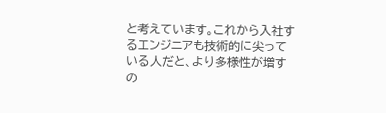と考えています。これから入社するエンジニアも技術的に尖っている人だと、より多様性が増すの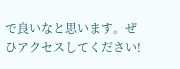で良いなと思います。ぜひアクセスしてください!